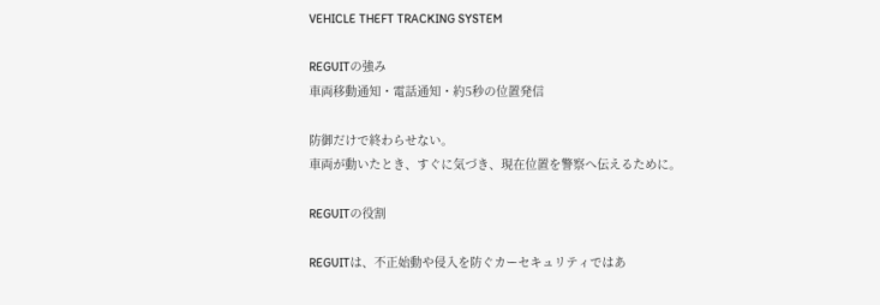VEHICLE THEFT TRACKING SYSTEM

REGUITの強み
車両移動通知・電話通知・約5秒の位置発信

防御だけで終わらせない。
車両が動いたとき、すぐに気づき、現在位置を警察へ伝えるために。

REGUITの役割

REGUITは、不正始動や侵入を防ぐカーセキュリティではあ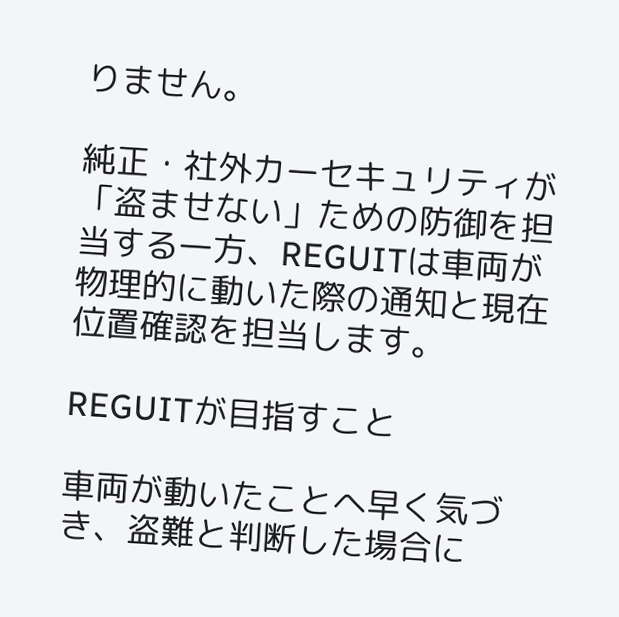りません。

純正・社外カーセキュリティが「盗ませない」ための防御を担当する一方、REGUITは車両が物理的に動いた際の通知と現在位置確認を担当します。

REGUITが目指すこと

車両が動いたことへ早く気づき、盗難と判断した場合に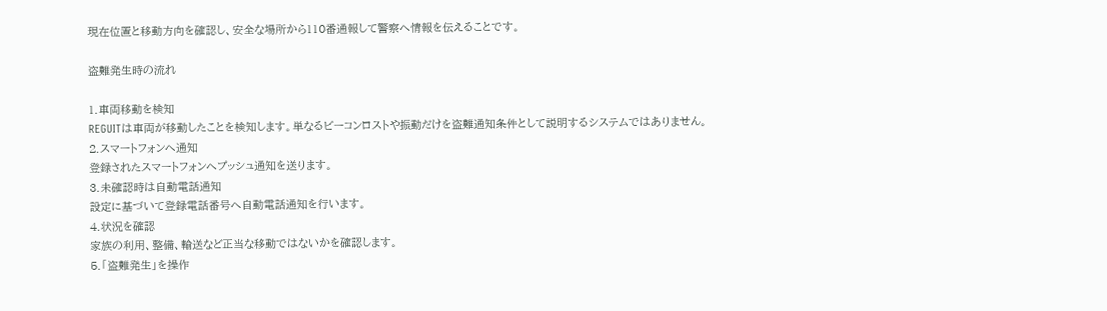現在位置と移動方向を確認し、安全な場所から110番通報して警察へ情報を伝えることです。

盗難発生時の流れ

1.車両移動を検知
REGUITは車両が移動したことを検知します。単なるビーコンロストや振動だけを盗難通知条件として説明するシステムではありません。
2.スマートフォンへ通知
登録されたスマートフォンへプッシュ通知を送ります。
3.未確認時は自動電話通知
設定に基づいて登録電話番号へ自動電話通知を行います。
4.状況を確認
家族の利用、整備、輸送など正当な移動ではないかを確認します。
5.「盗難発生」を操作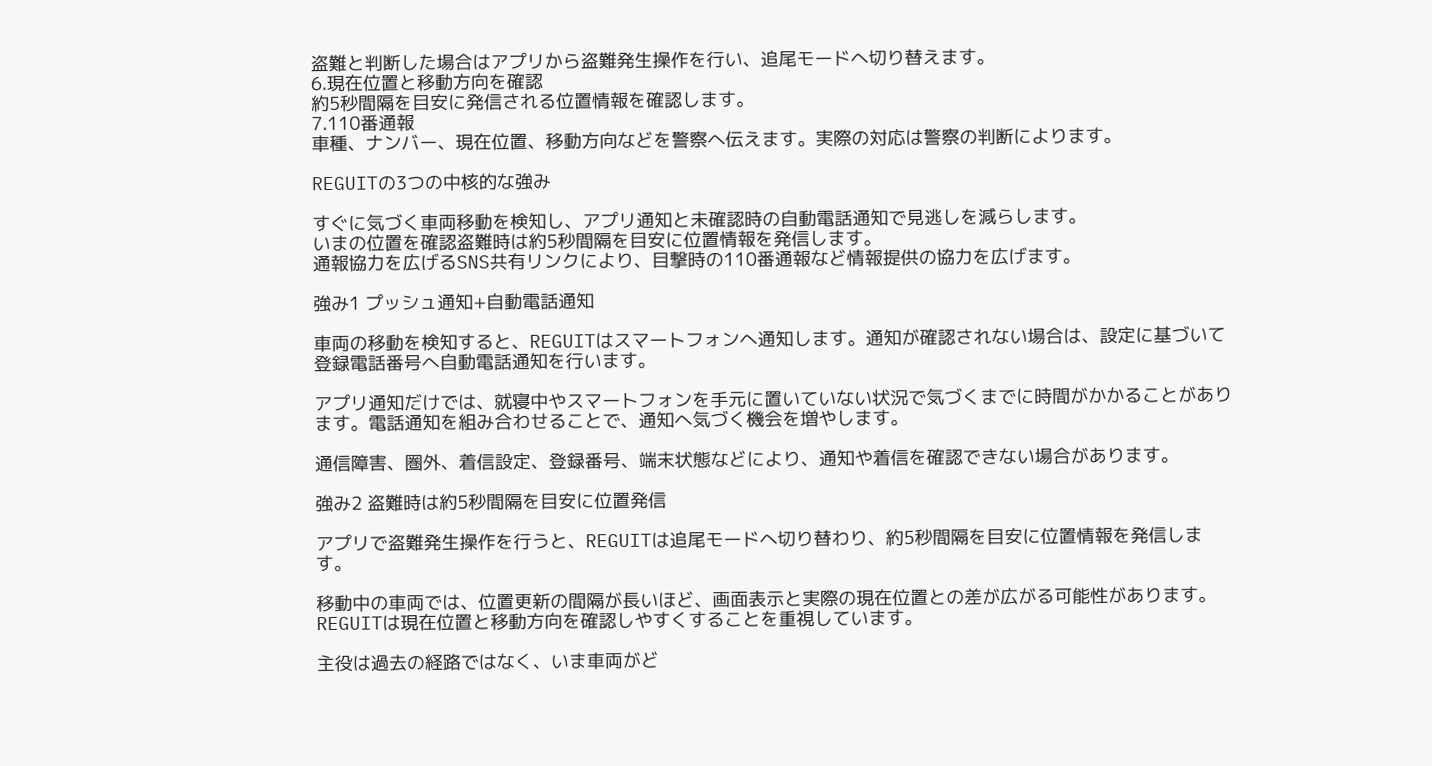盗難と判断した場合はアプリから盗難発生操作を行い、追尾モードへ切り替えます。
6.現在位置と移動方向を確認
約5秒間隔を目安に発信される位置情報を確認します。
7.110番通報
車種、ナンバー、現在位置、移動方向などを警察へ伝えます。実際の対応は警察の判断によります。

REGUITの3つの中核的な強み

すぐに気づく車両移動を検知し、アプリ通知と未確認時の自動電話通知で見逃しを減らします。
いまの位置を確認盗難時は約5秒間隔を目安に位置情報を発信します。
通報協力を広げるSNS共有リンクにより、目撃時の110番通報など情報提供の協力を広げます。

強み1 プッシュ通知+自動電話通知

車両の移動を検知すると、REGUITはスマートフォンへ通知します。通知が確認されない場合は、設定に基づいて登録電話番号へ自動電話通知を行います。

アプリ通知だけでは、就寝中やスマートフォンを手元に置いていない状況で気づくまでに時間がかかることがあります。電話通知を組み合わせることで、通知へ気づく機会を増やします。

通信障害、圏外、着信設定、登録番号、端末状態などにより、通知や着信を確認できない場合があります。

強み2 盗難時は約5秒間隔を目安に位置発信

アプリで盗難発生操作を行うと、REGUITは追尾モードへ切り替わり、約5秒間隔を目安に位置情報を発信します。

移動中の車両では、位置更新の間隔が長いほど、画面表示と実際の現在位置との差が広がる可能性があります。REGUITは現在位置と移動方向を確認しやすくすることを重視しています。

主役は過去の経路ではなく、いま車両がど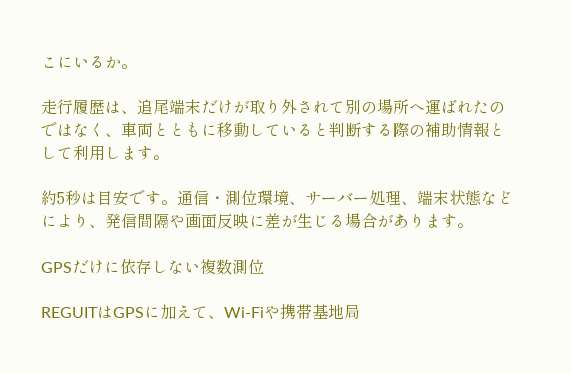こにいるか。

走行履歴は、追尾端末だけが取り外されて別の場所へ運ばれたのではなく、車両とともに移動していると判断する際の補助情報として利用します。

約5秒は目安です。通信・測位環境、サーバー処理、端末状態などにより、発信間隔や画面反映に差が生じる場合があります。

GPSだけに依存しない複数測位

REGUITはGPSに加えて、Wi-Fiや携帯基地局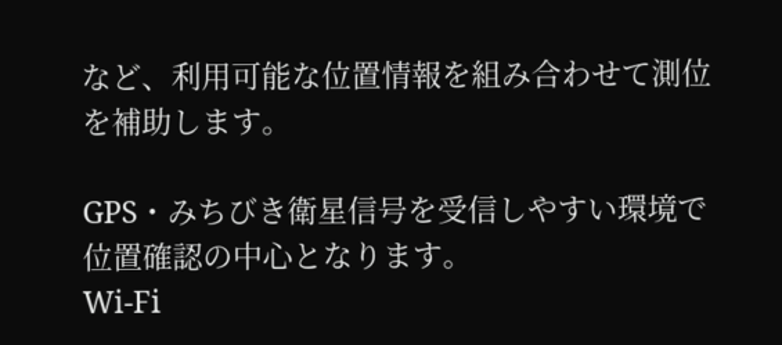など、利用可能な位置情報を組み合わせて測位を補助します。

GPS・みちびき衛星信号を受信しやすい環境で位置確認の中心となります。
Wi-Fi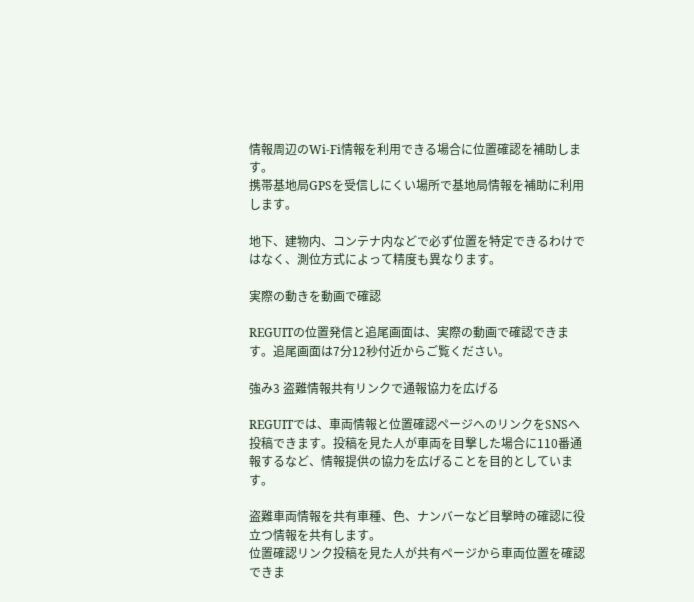情報周辺のWi-Fi情報を利用できる場合に位置確認を補助します。
携帯基地局GPSを受信しにくい場所で基地局情報を補助に利用します。

地下、建物内、コンテナ内などで必ず位置を特定できるわけではなく、測位方式によって精度も異なります。

実際の動きを動画で確認

REGUITの位置発信と追尾画面は、実際の動画で確認できます。追尾画面は7分12秒付近からご覧ください。

強み3 盗難情報共有リンクで通報協力を広げる

REGUITでは、車両情報と位置確認ページへのリンクをSNSへ投稿できます。投稿を見た人が車両を目撃した場合に110番通報するなど、情報提供の協力を広げることを目的としています。

盗難車両情報を共有車種、色、ナンバーなど目撃時の確認に役立つ情報を共有します。
位置確認リンク投稿を見た人が共有ページから車両位置を確認できま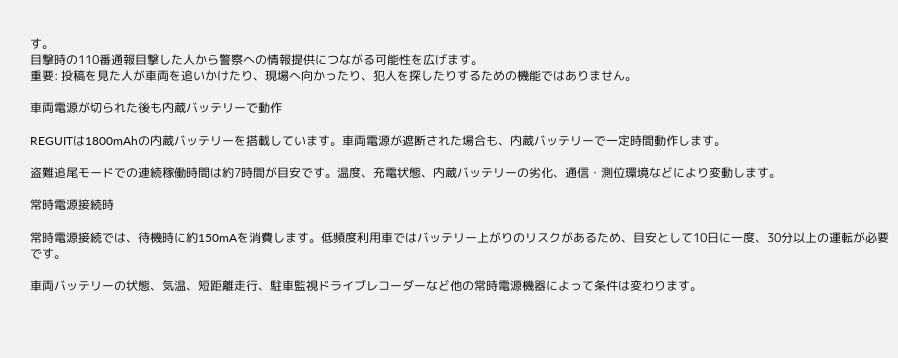す。
目撃時の110番通報目撃した人から警察への情報提供につながる可能性を広げます。
重要: 投稿を見た人が車両を追いかけたり、現場へ向かったり、犯人を探したりするための機能ではありません。

車両電源が切られた後も内蔵バッテリーで動作

REGUITは1800mAhの内蔵バッテリーを搭載しています。車両電源が遮断された場合も、内蔵バッテリーで一定時間動作します。

盗難追尾モードでの連続稼働時間は約7時間が目安です。温度、充電状態、内蔵バッテリーの劣化、通信・測位環境などにより変動します。

常時電源接続時

常時電源接続では、待機時に約150mAを消費します。低頻度利用車ではバッテリー上がりのリスクがあるため、目安として10日に一度、30分以上の運転が必要です。

車両バッテリーの状態、気温、短距離走行、駐車監視ドライブレコーダーなど他の常時電源機器によって条件は変わります。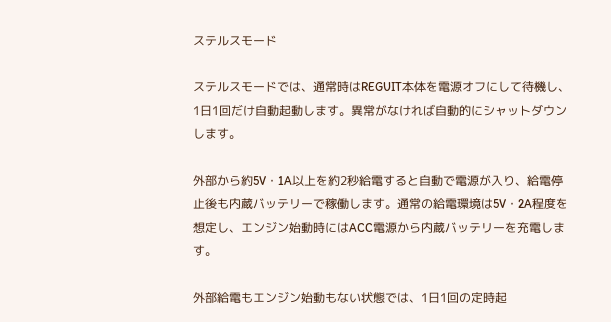ステルスモード

ステルスモードでは、通常時はREGUIT本体を電源オフにして待機し、1日1回だけ自動起動します。異常がなければ自動的にシャットダウンします。

外部から約5V・1A以上を約2秒給電すると自動で電源が入り、給電停止後も内蔵バッテリーで稼働します。通常の給電環境は5V・2A程度を想定し、エンジン始動時にはACC電源から内蔵バッテリーを充電します。

外部給電もエンジン始動もない状態では、1日1回の定時起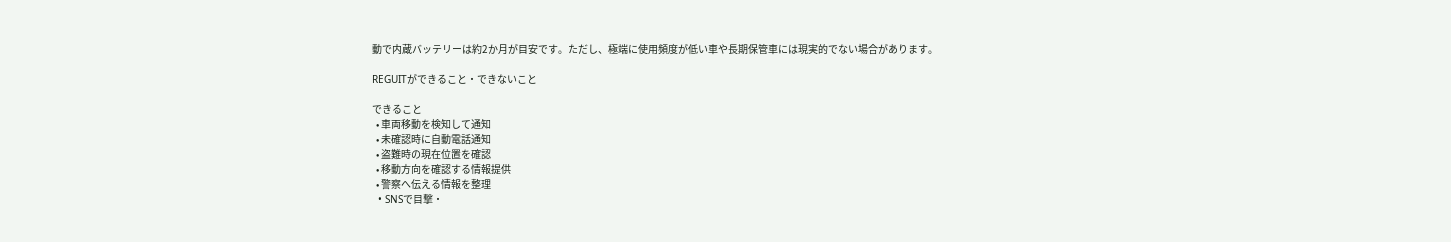動で内蔵バッテリーは約2か月が目安です。ただし、極端に使用頻度が低い車や長期保管車には現実的でない場合があります。

REGUITができること・できないこと

できること
  • 車両移動を検知して通知
  • 未確認時に自動電話通知
  • 盗難時の現在位置を確認
  • 移動方向を確認する情報提供
  • 警察へ伝える情報を整理
  • SNSで目撃・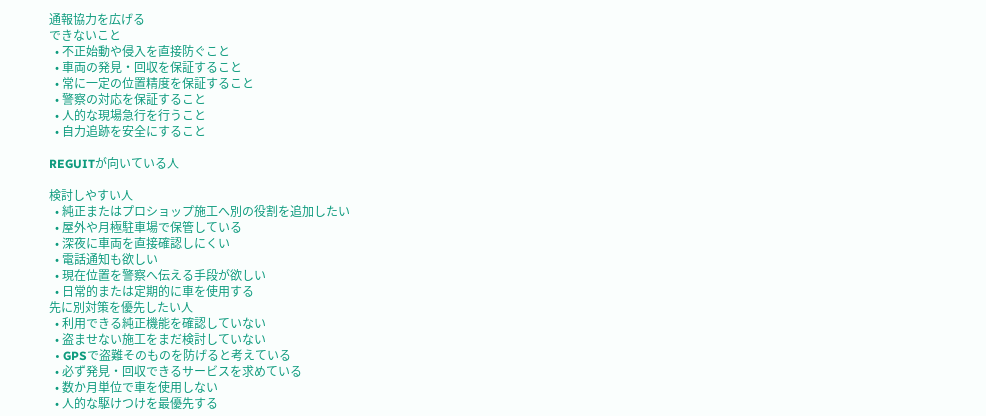通報協力を広げる
できないこと
  • 不正始動や侵入を直接防ぐこと
  • 車両の発見・回収を保証すること
  • 常に一定の位置精度を保証すること
  • 警察の対応を保証すること
  • 人的な現場急行を行うこと
  • 自力追跡を安全にすること

REGUITが向いている人

検討しやすい人
  • 純正またはプロショップ施工へ別の役割を追加したい
  • 屋外や月極駐車場で保管している
  • 深夜に車両を直接確認しにくい
  • 電話通知も欲しい
  • 現在位置を警察へ伝える手段が欲しい
  • 日常的または定期的に車を使用する
先に別対策を優先したい人
  • 利用できる純正機能を確認していない
  • 盗ませない施工をまだ検討していない
  • GPSで盗難そのものを防げると考えている
  • 必ず発見・回収できるサービスを求めている
  • 数か月単位で車を使用しない
  • 人的な駆けつけを最優先する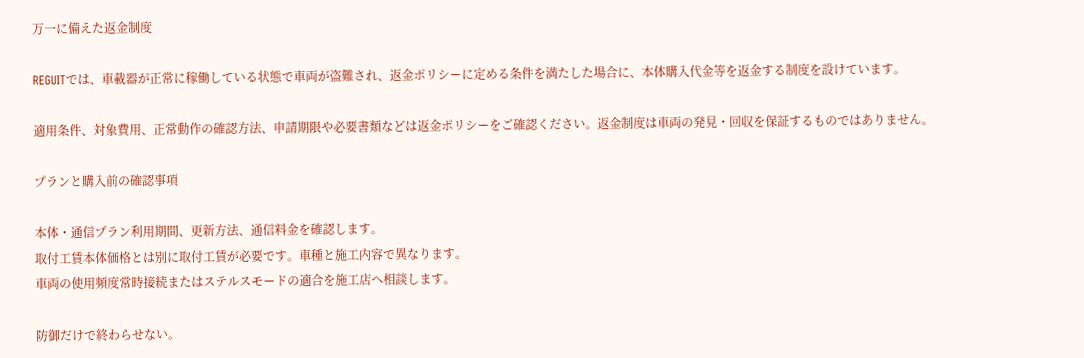万一に備えた返金制度

REGUITでは、車載器が正常に稼働している状態で車両が盗難され、返金ポリシーに定める条件を満たした場合に、本体購入代金等を返金する制度を設けています。

適用条件、対象費用、正常動作の確認方法、申請期限や必要書類などは返金ポリシーをご確認ください。返金制度は車両の発見・回収を保証するものではありません。

プランと購入前の確認事項

本体・通信プラン利用期間、更新方法、通信料金を確認します。
取付工賃本体価格とは別に取付工賃が必要です。車種と施工内容で異なります。
車両の使用頻度常時接続またはステルスモードの適合を施工店へ相談します。

防御だけで終わらせない。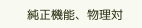純正機能、物理対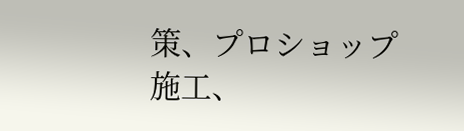策、プロショップ施工、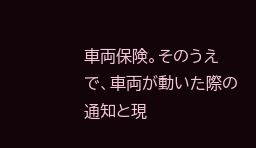車両保険。そのうえで、車両が動いた際の通知と現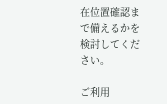在位置確認まで備えるかを検討してください。

ご利用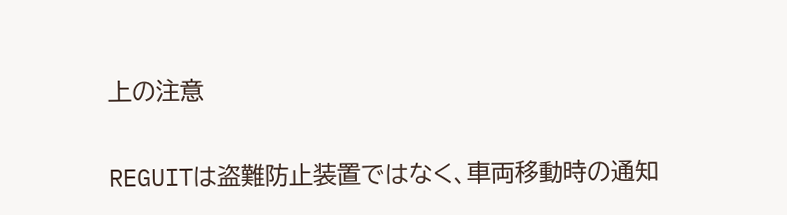上の注意

REGUITは盗難防止装置ではなく、車両移動時の通知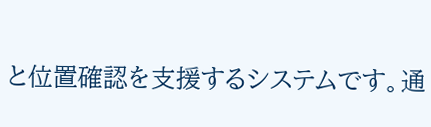と位置確認を支援するシステムです。通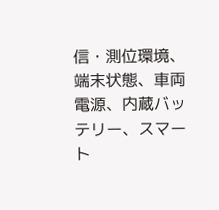信・測位環境、端末状態、車両電源、内蔵バッテリー、スマート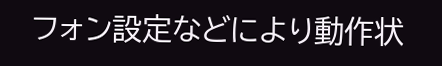フォン設定などにより動作状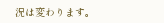況は変わります。